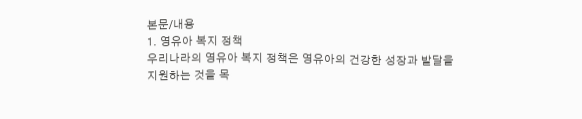본문/내용
1. 영유아 복지 정책
우리나라의 영유아 복지 정책은 영유아의 건강한 성장과 발달을 지원하는 것을 목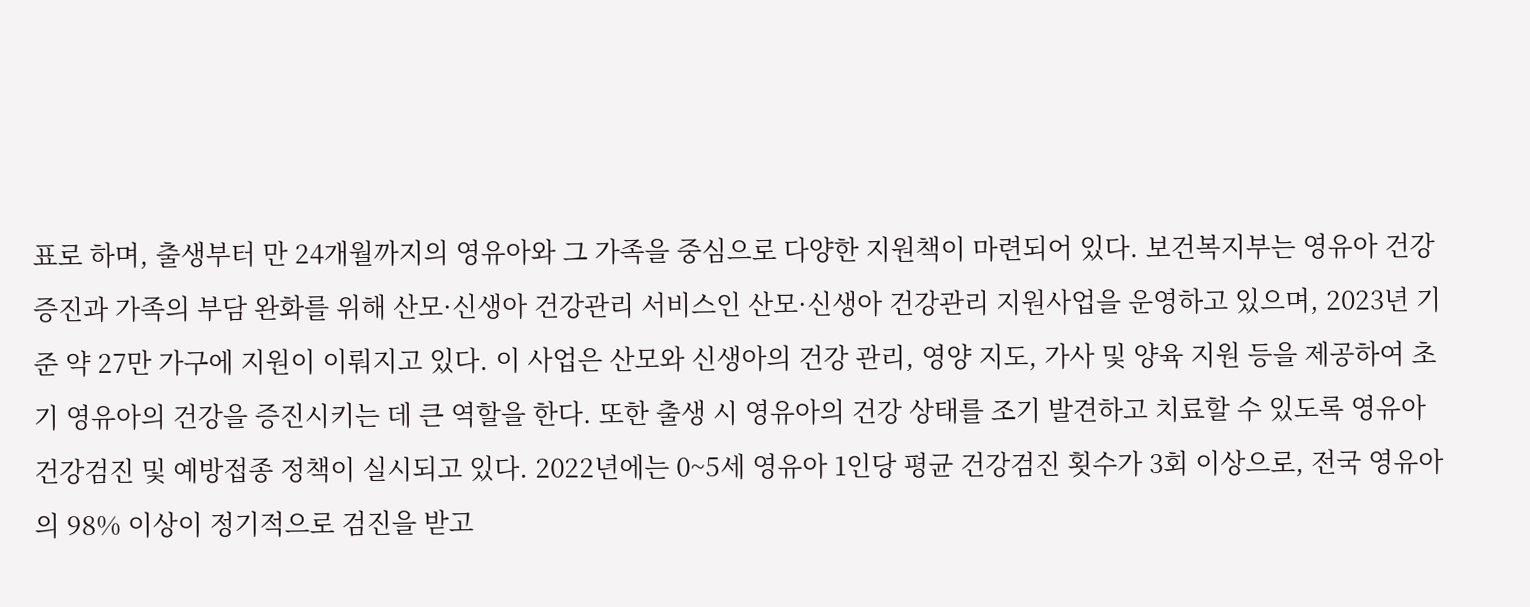표로 하며, 출생부터 만 24개월까지의 영유아와 그 가족을 중심으로 다양한 지원책이 마련되어 있다. 보건복지부는 영유아 건강 증진과 가족의 부담 완화를 위해 산모·신생아 건강관리 서비스인 산모·신생아 건강관리 지원사업을 운영하고 있으며, 2023년 기준 약 27만 가구에 지원이 이뤄지고 있다. 이 사업은 산모와 신생아의 건강 관리, 영양 지도, 가사 및 양육 지원 등을 제공하여 초기 영유아의 건강을 증진시키는 데 큰 역할을 한다. 또한 출생 시 영유아의 건강 상태를 조기 발견하고 치료할 수 있도록 영유아 건강검진 및 예방접종 정책이 실시되고 있다. 2022년에는 0~5세 영유아 1인당 평균 건강검진 횟수가 3회 이상으로, 전국 영유아의 98% 이상이 정기적으로 검진을 받고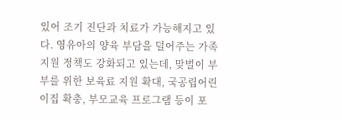있어 조기 진단과 치료가 가능해지고 있다. 영유아의 양육 부담을 덜어주는 가족 지원 정책도 강화되고 있는데, 맞벌이 부부를 위한 보육료 지원 확대, 국공립어린이집 확충, 부모교육 프로그램 등이 포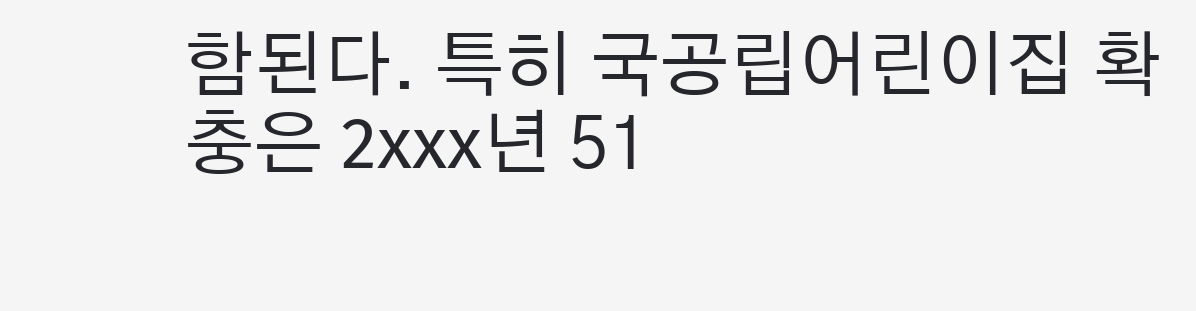함된다. 특히 국공립어린이집 확충은 2xxx년 51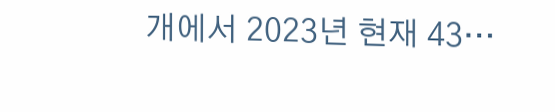개에서 2023년 현재 43…